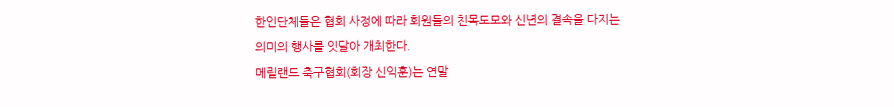한인단체들은 협회 사정에 따라 회원들의 친목도모와 신년의 결속을 다지는 의미의 행사를 잇달아 개최한다.
메릴랜드 축구협회(회장 신익훈)는 연말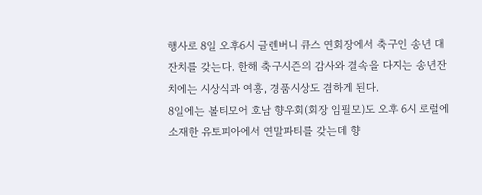행사로 8일 오후6시 글렌버니 큐스 연회장에서 축구인 송년 대잔치를 갖는다. 한해 축구시즌의 감사와 결속을 다지는 송년잔치에는 시상식과 여흥, 경품시상도 겸하게 된다.
8일에는 볼티모어 호남 향우회(회장 임필모)도 오후 6시 로럴에 소재한 유토피아에서 연말파티를 갖는데 향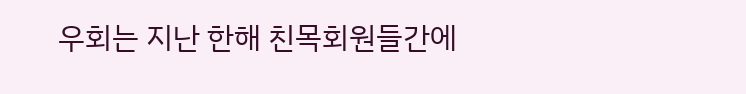우회는 지난 한해 친목회원들간에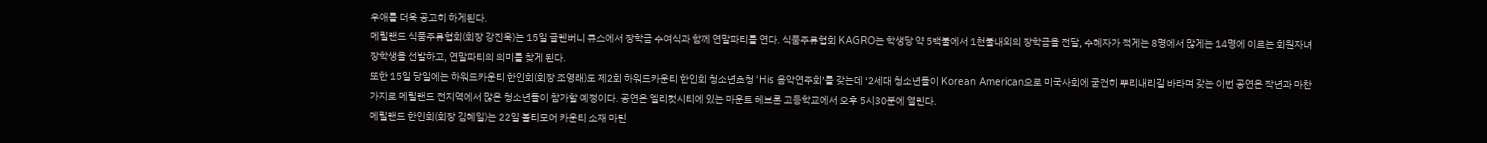우애를 더욱 공고히 하게된다.
메릴랜드 식품주류협회(회장 강진욱)는 15일 글렌버니 큐스에서 장학금 수여식과 함께 연말파티를 연다. 식품주류협회 KAGRO는 학생당 약 5백불에서 1천불내외의 장학금을 전달, 수혜자가 적게는 8명에서 많게는 14명에 이르는 회원자녀 장학생을 선발하고, 연말파티의 의미를 찾게 된다.
또한 15일 당일에는 하워드카운티 한인회(회장 조영래)도 제2회 하워드카운티 한인회 청소년초청 ‘His 음악연주회’를 갖는데 ‘2세대 청소년들이 Korean American으로 미국사회에 굳건히 뿌리내리길 바라며 갖는 이번 공연은 작년과 마찬가지로 메릴랜드 전지역에서 많은 청소년들이 참가할 예정이다. 공연은 엘리컷시티에 있는 마운트 헤브론 고등학교에서 오후 5시30분에 열린다.
메릴랜드 한인회(회장 김혜일)는 22일 볼티모어 카운티 소재 마틴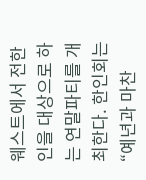웨스트에서 전한인을 대상으로 하는 연말파티를 개최한다. 한인회는 “예년과 마찬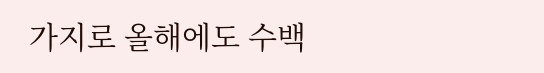가지로 올해에도 수백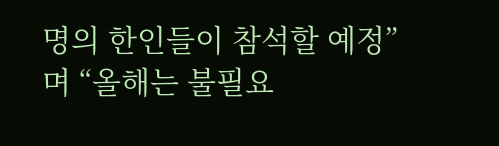명의 한인들이 참석할 예정”며 “올해는 불필요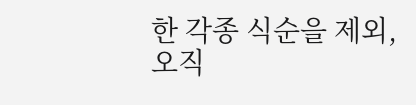한 각종 식순을 제외, 오직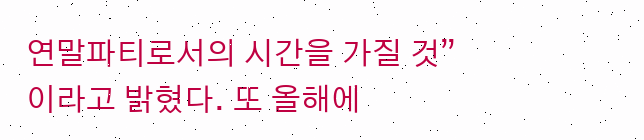연말파티로서의 시간을 가질 것”이라고 밝혔다. 또 올해에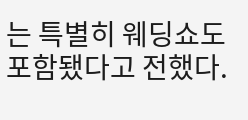는 특별히 웨딩쇼도 포함됐다고 전했다.